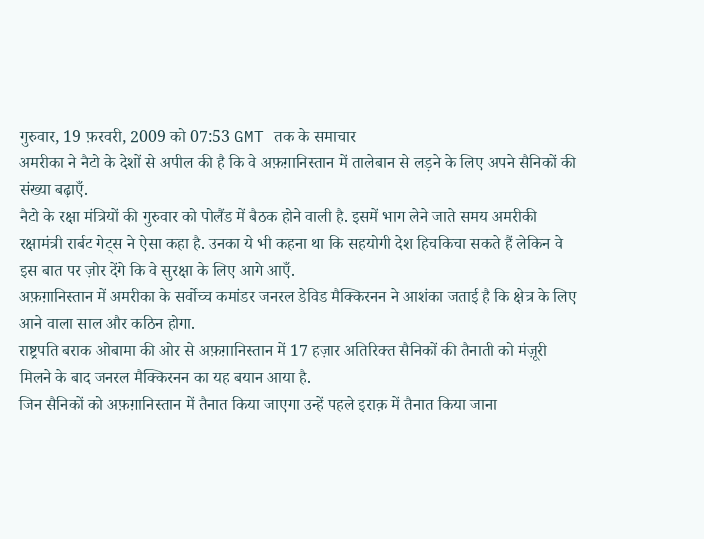गुरुवार, 19 फ़रवरी, 2009 को 07:53 GMT तक के समाचार
अमरीका ने नैटो के देशों से अपील की है कि वे अफ़ग़ानिस्तान में तालेबान से लड़ने के लिए अपने सैनिकों की संख्या बढ़ाएँ.
नैटो के रक्षा मंत्रियों की गुरुवार को पोलैंड में बैठक होने वाली है. इसमें भाग लेने जाते समय अमरीकी रक्षामंत्री रार्बट गेट्स ने ऐसा कहा है. उनका ये भी कहना था कि सहयोगी देश हिचकिचा सकते हैं लेकिन वे इस बात पर ज़ोर देंगे कि वे सुरक्षा के लिए आगे आएँ.
अफ़ग़ानिस्तान में अमरीका के सर्वोच्च कमांडर जनरल डेविड मैक्किरनन ने आशंका जताई है कि क्षेत्र के लिए आने वाला साल और कठिन होगा.
राष्ट्रपति बराक ओबामा की ओर से अफ़ग़ानिस्तान में 17 हज़ार अतिरिक्त सैनिकों की तैनाती को मंज़ूरी मिलने के बाद जनरल मैक्किरनन का यह बयान आया है.
जिन सैनिकों को अफ़ग़ानिस्तान में तैनात किया जाएगा उन्हें पहले इराक़ में तैनात किया जाना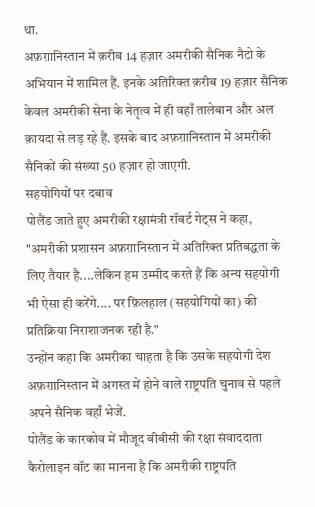था.
अफ़ग़ानिस्तान में क़रीब 14 हज़ार अमरीकी सैनिक नैटो के अभियान में शामिल हैं. इनके अतिरिक्त क़रीब 19 हज़ार सैनिक केवल अमरीकी सेना के नेतृत्व में ही वहाँ तालेबान और अल क़ायदा से लड़ रहे हैं. इसके बाद अफ़ग़ानिस्तान में अमरीकी सैनिकों की संख्या 50 हज़ार हो जाएगी.
सहयोगियों पर दबाव
पोलैंड जाते हुए अमरीकी रक्षामंत्री रॉबर्ट गेट्स ने कहा, "अमरीकी प्रशासन अफ़ग़ानिस्तान में अतिरिक्त प्रतिबद्धता के लिए तैयार है....लेकिन हम उम्मीद करते हैं कि अन्य सहयोगी भी ऐसा ही करेंगे.... पर फ़िलहाल (सहयोगियों का) की प्रतिक्रिया निराशाजनक रही है."
उन्होंन कहा कि अमरीका चाहता है कि उसके सहयोगी देश अफ़ग़ानिस्तान में अगस्त में होने वाले राष्ट्रपति चुनाव से पहले अपने सैनिक वहाँ भेजें.
पोलैंड के कारकोव में मौजूद बीबीसी की रक्षा संवाददाता कैरोलाइन वॉट का मानना है कि अमरीकी राष्ट्रपति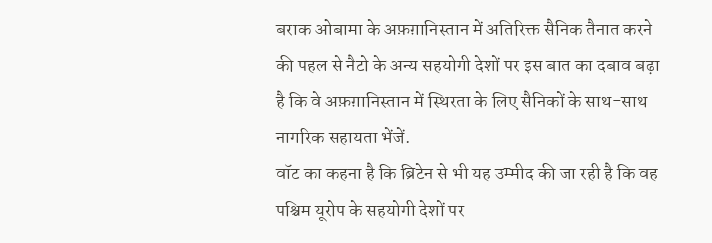बराक ओबामा के अफ़ग़ानिस्तान में अतिरिक्त सैनिक तैनात करने की पहल से नैटो के अन्य सहयोगी देशों पर इस बात का दबाव बढ़ा है कि वे अफ़ग़ानिस्तान में स्थिरता के लिए सैनिकों के साथ-साथ नागरिक सहायता भेंजें.
वॉट का कहना है कि ब्रिटेन से भी यह उम्मीद की जा रही है कि वह पश्चिम यूरोप के सहयोगी देशों पर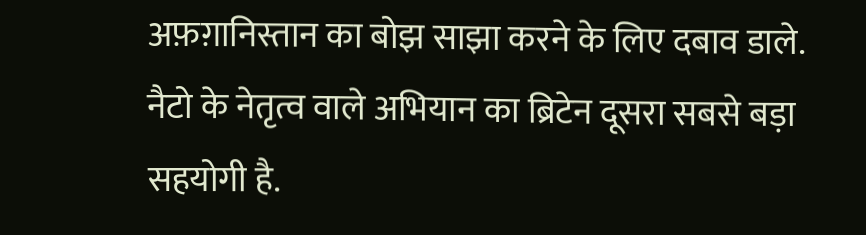अफ़ग़ानिस्तान का बोझ साझा करने के लिए दबाव डाले.
नैटो के नेतृत्व वाले अभियान का ब्रिटेन दूसरा सबसे बड़ा सहयोगी है.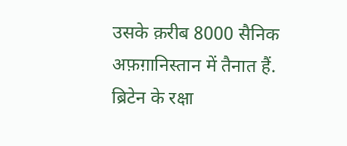उसके क़रीब 8000 सैनिक अफ़ग़ानिस्तान में तैनात हैं.
ब्रिटेन के रक्षा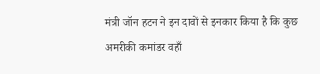मंत्री जॉन हटन ने इन दावों से इनकार किया है कि कुछ अमरीकी कमांडर वहाँ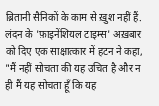ब्रितानी सैनिकों के काम से ख़ुश नहीं हैं.
लंदन के 'फ़ाइनेंशियल टाइम्स' अख़बार को दिए एक साक्षात्कार में हटन ने कहा, "मैं नहीं सोचता की यह उचित है और न ही मैं यह सोचता हूँ कि यह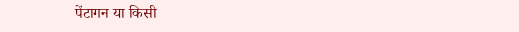पेंटागन या किसी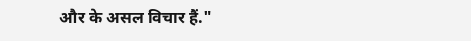और के असल विचार हैं."